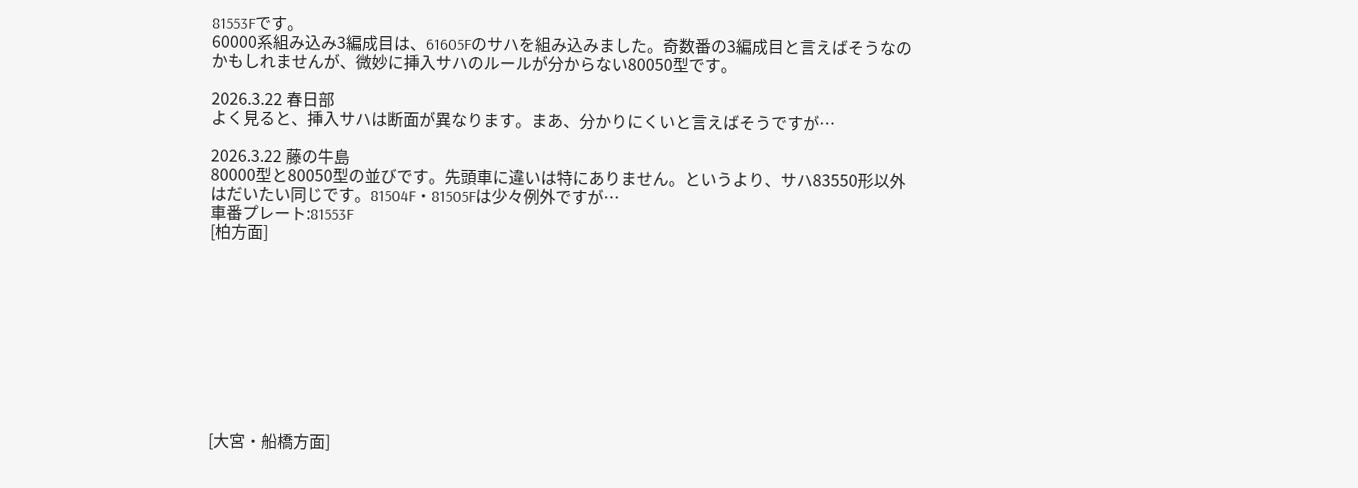81553Fです。
60000系組み込み3編成目は、61605Fのサハを組み込みました。奇数番の3編成目と言えばそうなのかもしれませんが、微妙に挿入サハのルールが分からない80050型です。

2026.3.22 春日部
よく見ると、挿入サハは断面が異なります。まあ、分かりにくいと言えばそうですが…

2026.3.22 藤の牛島
80000型と80050型の並びです。先頭車に違いは特にありません。というより、サハ83550形以外はだいたい同じです。81504F・81505Fは少々例外ですが…
車番プレート:81553F
[柏方面]










[大宮・船橋方面]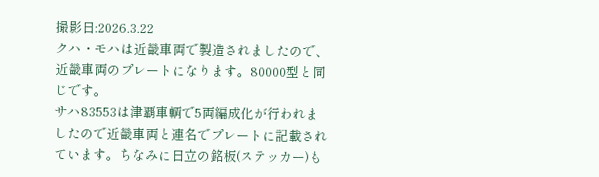撮影日:2026.3.22
クハ・モハは近畿車両で製造されましたので、近畿車両のプレートになります。80000型と同じです。
サハ83553は津覇車輌で5両編成化が行われましたので近畿車両と連名でプレートに記載されています。ちなみに日立の銘板(ステッカー)も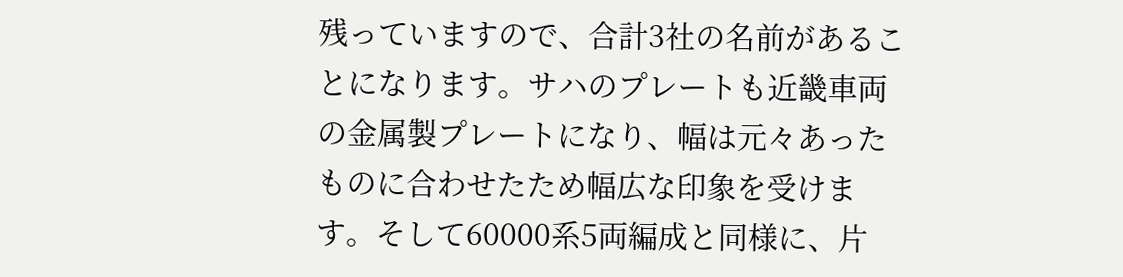残っていますので、合計3社の名前があることになります。サハのプレートも近畿車両の金属製プレートになり、幅は元々あったものに合わせたため幅広な印象を受けます。そして60000系5両編成と同様に、片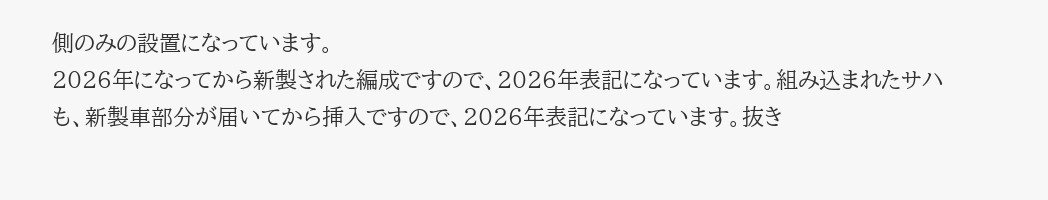側のみの設置になっています。
2026年になってから新製された編成ですので、2026年表記になっています。組み込まれたサハも、新製車部分が届いてから挿入ですので、2026年表記になっています。抜き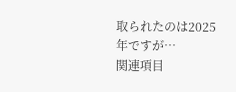取られたのは2025年ですが…
関連項目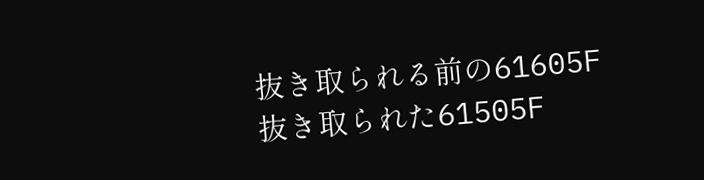抜き取られる前の61605F
抜き取られた61505F